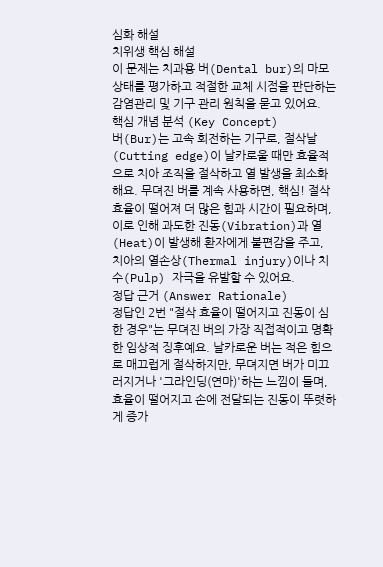심화 해설
치위생 핵심 해설
이 문제는 치과용 버(Dental bur)의 마모 상태를 평가하고 적절한 교체 시점을 판단하는 감염관리 및 기구 관리 원칙을 묻고 있어요.
핵심 개념 분석 (Key Concept)
버(Bur)는 고속 회전하는 기구로, 절삭날(Cutting edge)이 날카로울 때만 효율적으로 치아 조직을 절삭하고 열 발생을 최소화해요. 무뎌진 버를 계속 사용하면, 핵심! 절삭 효율이 떨어져 더 많은 힘과 시간이 필요하며, 이로 인해 과도한 진동(Vibration)과 열(Heat)이 발생해 환자에게 불편감을 주고, 치아의 열손상(Thermal injury)이나 치수(Pulp) 자극을 유발할 수 있어요.
정답 근거 (Answer Rationale)
정답인 2번 "절삭 효율이 떨어지고 진동이 심한 경우"는 무뎌진 버의 가장 직접적이고 명확한 임상적 징후예요. 날카로운 버는 적은 힘으로 매끄럽게 절삭하지만, 무뎌지면 버가 미끄러지거나 '그라인딩(연마)'하는 느낌이 들며, 효율이 떨어지고 손에 전달되는 진동이 뚜렷하게 증가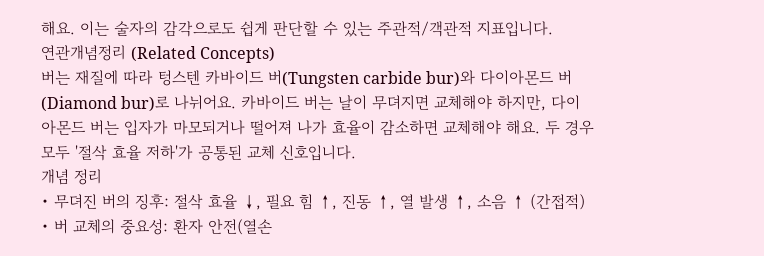해요. 이는 술자의 감각으로도 쉽게 판단할 수 있는 주관적/객관적 지표입니다.
연관개념정리 (Related Concepts)
버는 재질에 따라 텅스텐 카바이드 버(Tungsten carbide bur)와 다이아몬드 버(Diamond bur)로 나뉘어요. 카바이드 버는 날이 무뎌지면 교체해야 하지만, 다이아몬드 버는 입자가 마모되거나 떨어져 나가 효율이 감소하면 교체해야 해요. 두 경우 모두 '절삭 효율 저하'가 공통된 교체 신호입니다.
개념 정리
• 무뎌진 버의 징후: 절삭 효율 ↓, 필요 힘 ↑, 진동 ↑, 열 발생 ↑, 소음 ↑ (간접적)
• 버 교체의 중요성: 환자 안전(열손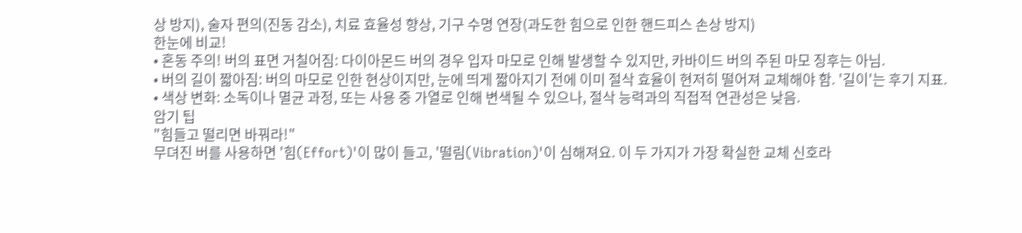상 방지), 술자 편의(진동 감소), 치료 효율성 향상, 기구 수명 연장(과도한 힘으로 인한 핸드피스 손상 방지)
한눈에 비교!
• 혼동 주의! 버의 표면 거칠어짐: 다이아몬드 버의 경우 입자 마모로 인해 발생할 수 있지만, 카바이드 버의 주된 마모 징후는 아님.
• 버의 길이 짧아짐: 버의 마모로 인한 현상이지만, 눈에 띄게 짧아지기 전에 이미 절삭 효율이 현저히 떨어져 교체해야 함. '길이'는 후기 지표.
• 색상 변화: 소독이나 멸균 과정, 또는 사용 중 가열로 인해 변색될 수 있으나, 절삭 능력과의 직접적 연관성은 낮음.
암기 팁
"힘들고 떨리면 바꿔라!"
무뎌진 버를 사용하면 '힘(Effort)'이 많이 들고, '떨림(Vibration)'이 심해져요. 이 두 가지가 가장 확실한 교체 신호라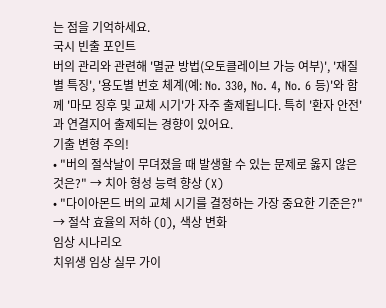는 점을 기억하세요.
국시 빈출 포인트
버의 관리와 관련해 '멸균 방법(오토클레이브 가능 여부)', '재질별 특징', '용도별 번호 체계(예: No. 330, No. 4, No. 6 등)'와 함께 '마모 징후 및 교체 시기'가 자주 출제됩니다. 특히 '환자 안전'과 연결지어 출제되는 경향이 있어요.
기출 변형 주의!
• "버의 절삭날이 무뎌졌을 때 발생할 수 있는 문제로 옳지 않은 것은?" → 치아 형성 능력 향상 (X)
• "다이아몬드 버의 교체 시기를 결정하는 가장 중요한 기준은?" → 절삭 효율의 저하 (O), 색상 변화
임상 시나리오
치위생 임상 실무 가이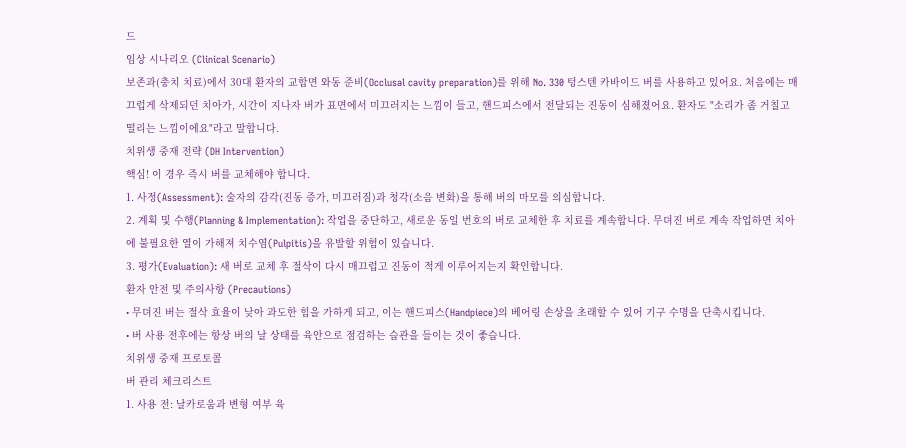드
임상 시나리오 (Clinical Scenario)
보존과(충치 치료)에서 30대 환자의 교합면 와동 준비(Occlusal cavity preparation)를 위해 No. 330 텅스텐 카바이드 버를 사용하고 있어요. 처음에는 매끄럽게 삭제되던 치아가, 시간이 지나자 버가 표면에서 미끄러지는 느낌이 들고, 핸드피스에서 전달되는 진동이 심해졌어요. 환자도 "소리가 좀 거칠고 떨리는 느낌이에요"라고 말합니다.
치위생 중재 전략 (DH Intervention)
핵심! 이 경우 즉시 버를 교체해야 합니다.
1. 사정(Assessment): 술자의 감각(진동 증가, 미끄러짐)과 청각(소음 변화)을 통해 버의 마모를 의심합니다.
2. 계획 및 수행(Planning & Implementation): 작업을 중단하고, 새로운 동일 번호의 버로 교체한 후 치료를 계속합니다. 무뎌진 버로 계속 작업하면 치아에 불필요한 열이 가해져 치수염(Pulpitis)을 유발할 위험이 있습니다.
3. 평가(Evaluation): 새 버로 교체 후 절삭이 다시 매끄럽고 진동이 적게 이루어지는지 확인합니다.
환자 안전 및 주의사항 (Precautions)
• 무뎌진 버는 절삭 효율이 낮아 과도한 힘을 가하게 되고, 이는 핸드피스(Handpiece)의 베어링 손상을 초래할 수 있어 기구 수명을 단축시킵니다.
• 버 사용 전후에는 항상 버의 날 상태를 육안으로 점검하는 습관을 들이는 것이 좋습니다.
치위생 중재 프로토콜
버 관리 체크리스트
1. 사용 전: 날카로움과 변형 여부 육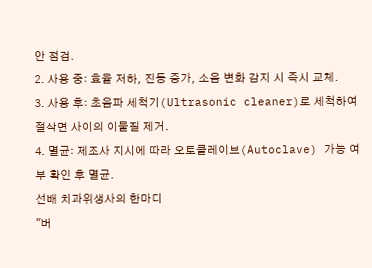안 점검.
2. 사용 중: 효율 저하, 진동 증가, 소음 변화 감지 시 즉시 교체.
3. 사용 후: 초음파 세척기(Ultrasonic cleaner)로 세척하여 절삭면 사이의 이물질 제거.
4. 멸균: 제조사 지시에 따라 오토클레이브(Autoclave) 가능 여부 확인 후 멸균.
선배 치과위생사의 한마디
"버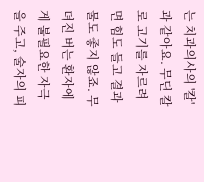는 치과의사의 '칼'과 같아요. 무딘 칼로 고기를 자르려면 힘도 들고 결과물도 좋지 않죠. 무뎌진 버는 환자에게 불필요한 자극을 주고, 술자의 피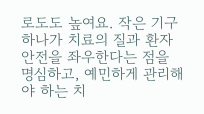로도도 높여요. 작은 기구 하나가 치료의 질과 환자 안전을 좌우한다는 점을 명심하고, 예민하게 관리해야 하는 치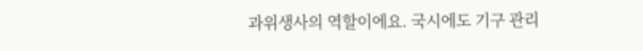과위생사의 역할이에요. 국시에도 기구 관리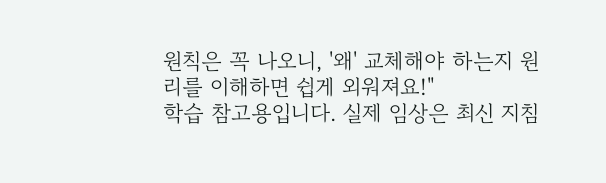원칙은 꼭 나오니, '왜' 교체해야 하는지 원리를 이해하면 쉽게 외워져요!"
학습 참고용입니다. 실제 임상은 최신 지침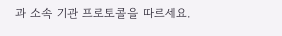과 소속 기관 프로토콜을 따르세요.